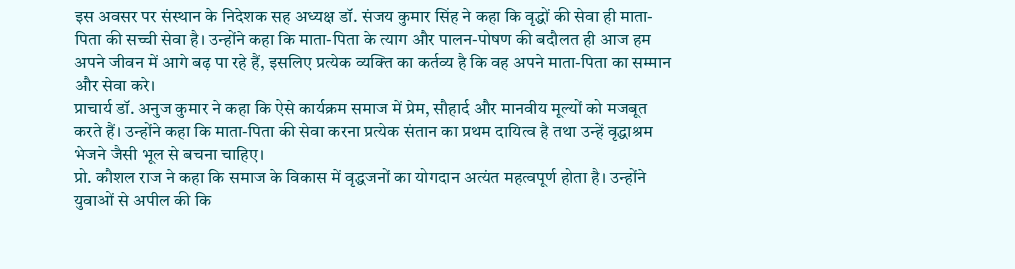इस अवसर पर संस्थान के निदेशक सह अध्यक्ष डॉ. संजय कुमार सिंह ने कहा कि वृद्धों की सेवा ही माता-पिता की सच्ची सेवा है। उन्होंने कहा कि माता-पिता के त्याग और पालन-पोषण की बदौलत ही आज हम अपने जीवन में आगे बढ़ पा रहे हैं, इसलिए प्रत्येक व्यक्ति का कर्तव्य है कि वह अपने माता-पिता का सम्मान और सेवा करे।
प्राचार्य डॉ. अनुज कुमार ने कहा कि ऐसे कार्यक्रम समाज में प्रेम, सौहार्द और मानवीय मूल्यों को मजबूत करते हैं। उन्होंने कहा कि माता-पिता की सेवा करना प्रत्येक संतान का प्रथम दायित्व है तथा उन्हें वृद्धाश्रम भेजने जैसी भूल से बचना चाहिए।
प्रो. कौशल राज ने कहा कि समाज के विकास में वृद्धजनों का योगदान अत्यंत महत्वपूर्ण होता है। उन्होंने युवाओं से अपील की कि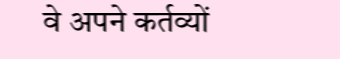वे अपने कर्तव्यों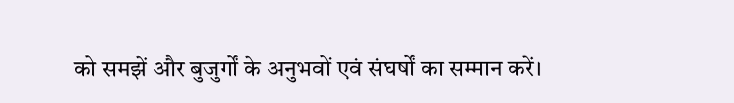को समझें और बुजुर्गों के अनुभवों एवं संघर्षों का सम्मान करें।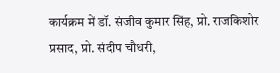कार्यक्रम में डॉ. संजीव कुमार सिंह, प्रो. राजकिशोर प्रसाद, प्रो. संदीप चौधरी,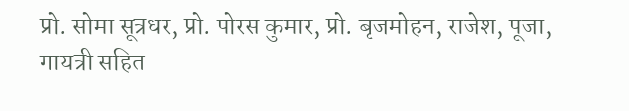प्रो. सोमा सूत्रधर, प्रो. पोरस कुमार, प्रो. बृजमोहन, राजेश, पूजा, गायत्री सहित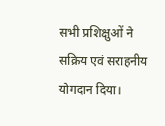सभी प्रशिक्षुओं ने सक्रिय एवं सराहनीय योगदान दिया।